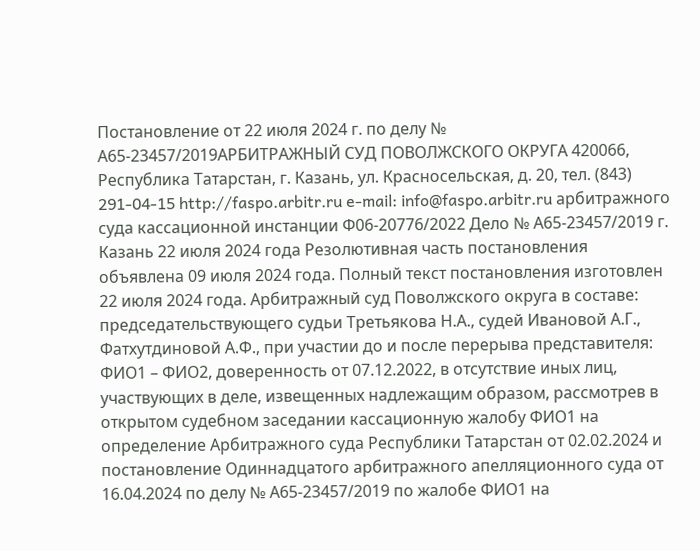Постановление от 22 июля 2024 г. по делу № А65-23457/2019АРБИТРАЖНЫЙ СУД ПОВОЛЖСКОГО ОКРУГА 420066, Республика Татарстан, г. Казань, ул. Красносельская, д. 20, тел. (843) 291-04-15 http://faspo.arbitr.ru e-mail: info@faspo.arbitr.ru арбитражного суда кассационной инстанции Ф06-20776/2022 Дело № А65-23457/2019 г. Казань 22 июля 2024 года Резолютивная часть постановления объявлена 09 июля 2024 года. Полный текст постановления изготовлен 22 июля 2024 года. Арбитражный суд Поволжского округа в составе: председательствующего судьи Третьякова Н.А., судей Ивановой А.Г., Фатхутдиновой А.Ф., при участии до и после перерыва представителя: ФИО1 – ФИО2, доверенность от 07.12.2022, в отсутствие иных лиц, участвующих в деле, извещенных надлежащим образом, рассмотрев в открытом судебном заседании кассационную жалобу ФИО1 на определение Арбитражного суда Республики Татарстан от 02.02.2024 и постановление Одиннадцатого арбитражного апелляционного суда от 16.04.2024 по делу № А65-23457/2019 по жалобе ФИО1 на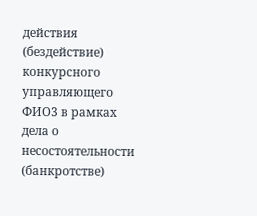действия (бездействие) конкурсного управляющего ФИО3 в рамках дела о несостоятельности (банкротстве)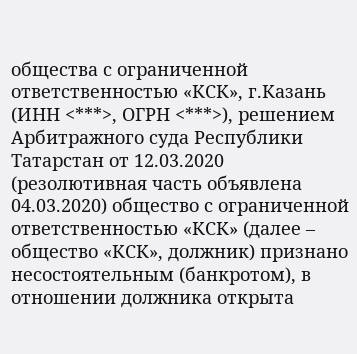общества с ограниченной ответственностью «КСК», г.Казань (ИНН <***>, ОГРН <***>), решением Арбитражного суда Республики Татарстан от 12.03.2020 (резолютивная часть объявлена 04.03.2020) общество с ограниченной ответственностью «КСК» (далее – общество «КСК», должник) признано несостоятельным (банкротом), в отношении должника открыта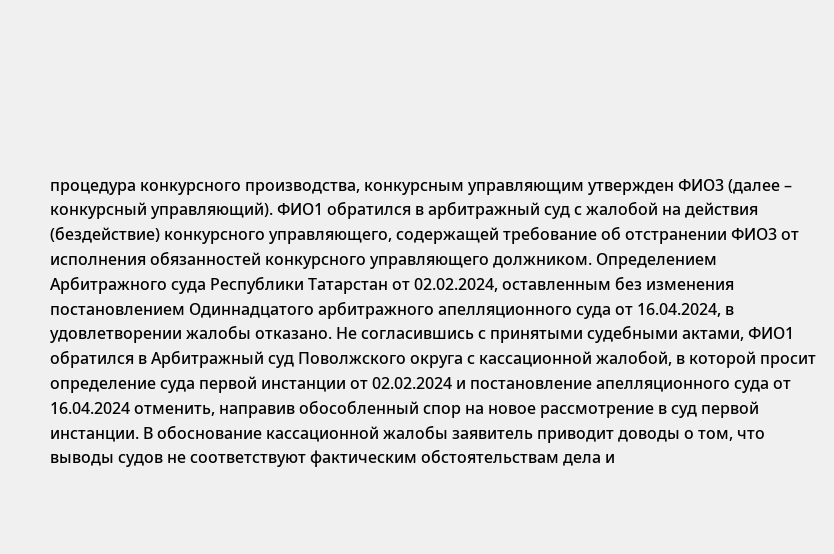процедура конкурсного производства, конкурсным управляющим утвержден ФИО3 (далее – конкурсный управляющий). ФИО1 обратился в арбитражный суд с жалобой на действия (бездействие) конкурсного управляющего, содержащей требование об отстранении ФИО3 от исполнения обязанностей конкурсного управляющего должником. Определением Арбитражного суда Республики Татарстан от 02.02.2024, оставленным без изменения постановлением Одиннадцатого арбитражного апелляционного суда от 16.04.2024, в удовлетворении жалобы отказано. Не согласившись с принятыми судебными актами, ФИО1 обратился в Арбитражный суд Поволжского округа с кассационной жалобой, в которой просит определение суда первой инстанции от 02.02.2024 и постановление апелляционного суда от 16.04.2024 отменить, направив обособленный спор на новое рассмотрение в суд первой инстанции. В обоснование кассационной жалобы заявитель приводит доводы о том, что выводы судов не соответствуют фактическим обстоятельствам дела и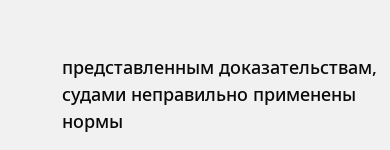представленным доказательствам, судами неправильно применены нормы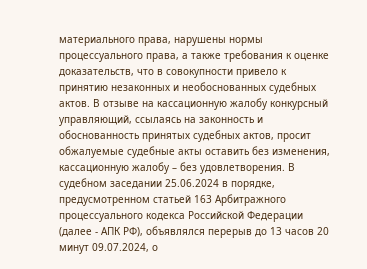материального права, нарушены нормы процессуального права, а также требования к оценке доказательств, что в совокупности привело к принятию незаконных и необоснованных судебных актов. В отзыве на кассационную жалобу конкурсный управляющий, ссылаясь на законность и обоснованность принятых судебных актов, просит обжалуемые судебные акты оставить без изменения, кассационную жалобу – без удовлетворения. В судебном заседании 25.06.2024 в порядке, предусмотренном статьей 163 Арбитражного процессуального кодекса Российской Федерации (далее - АПК РФ), объявлялся перерыв до 13 часов 20 минут 09.07.2024, о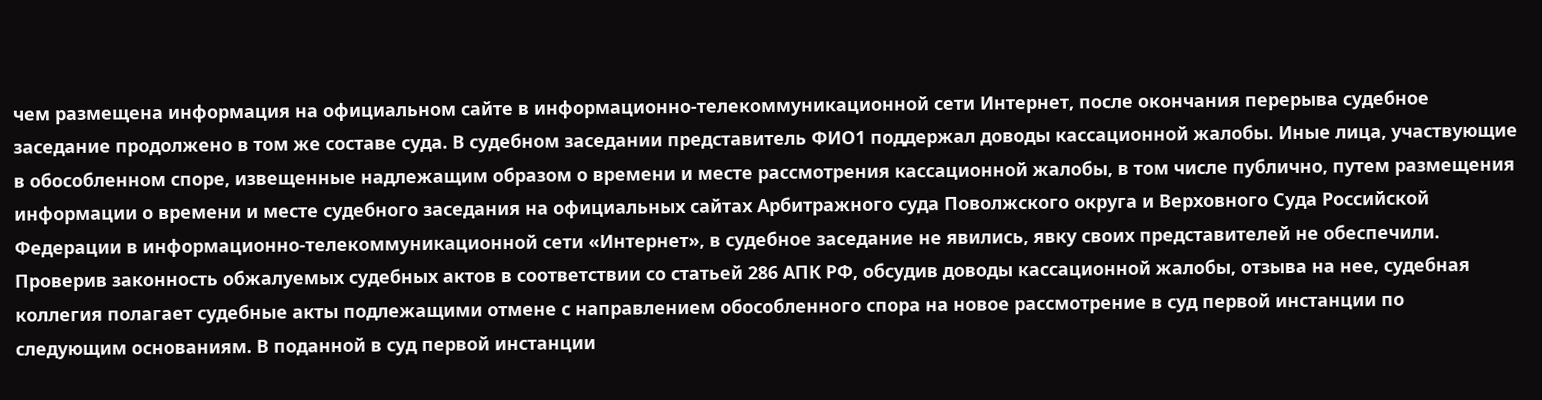чем размещена информация на официальном сайте в информационно-телекоммуникационной сети Интернет, после окончания перерыва судебное заседание продолжено в том же составе суда. В судебном заседании представитель ФИО1 поддержал доводы кассационной жалобы. Иные лица, участвующие в обособленном споре, извещенные надлежащим образом о времени и месте рассмотрения кассационной жалобы, в том числе публично, путем размещения информации о времени и месте судебного заседания на официальных сайтах Арбитражного суда Поволжского округа и Верховного Суда Российской Федерации в информационно-телекоммуникационной сети «Интернет», в судебное заседание не явились, явку своих представителей не обеспечили. Проверив законность обжалуемых судебных актов в соответствии со статьей 286 АПК РФ, обсудив доводы кассационной жалобы, отзыва на нее, судебная коллегия полагает судебные акты подлежащими отмене с направлением обособленного спора на новое рассмотрение в суд первой инстанции по следующим основаниям. В поданной в суд первой инстанции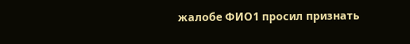жалобе ФИО1 просил признать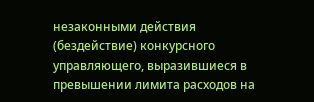незаконными действия (бездействие) конкурсного управляющего, выразившиеся в превышении лимита расходов на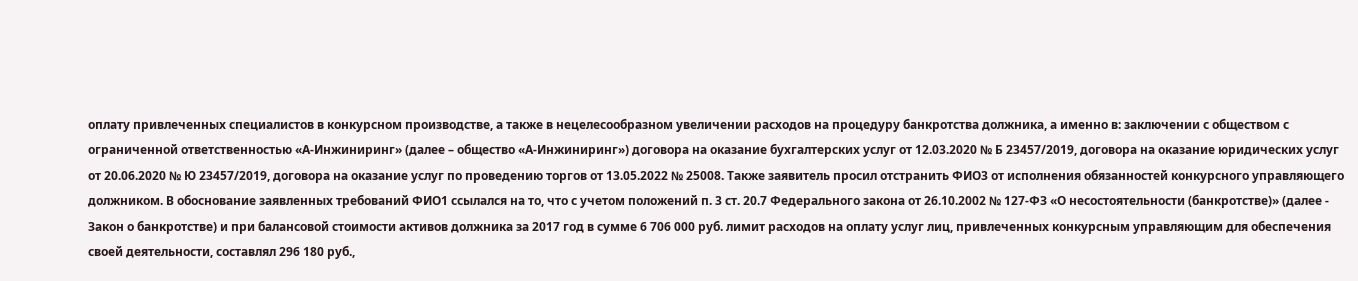оплату привлеченных специалистов в конкурсном производстве, а также в нецелесообразном увеличении расходов на процедуру банкротства должника, а именно в: заключении с обществом с ограниченной ответственностью «А-Инжиниринг» (далее – общество «А-Инжиниринг») договора на оказание бухгалтерских услуг от 12.03.2020 № Б 23457/2019, договора на оказание юридических услуг от 20.06.2020 № Ю 23457/2019, договора на оказание услуг по проведению торгов от 13.05.2022 № 25008. Также заявитель просил отстранить ФИО3 от исполнения обязанностей конкурсного управляющего должником. В обоснование заявленных требований ФИО1 ссылался на то, что с учетом положений п. 3 ст. 20.7 Федерального закона от 26.10.2002 № 127-ФЗ «О несостоятельности (банкротстве)» (далее - Закон о банкротстве) и при балансовой стоимости активов должника за 2017 год в сумме 6 706 000 руб. лимит расходов на оплату услуг лиц, привлеченных конкурсным управляющим для обеспечения своей деятельности, составлял 296 180 руб.,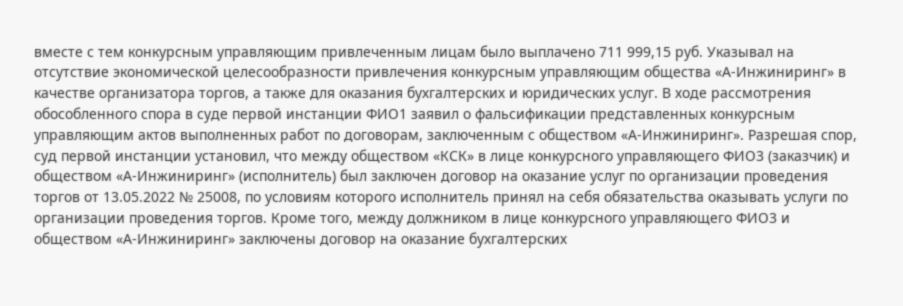вместе с тем конкурсным управляющим привлеченным лицам было выплачено 711 999,15 руб. Указывал на отсутствие экономической целесообразности привлечения конкурсным управляющим общества «А-Инжиниринг» в качестве организатора торгов, а также для оказания бухгалтерских и юридических услуг. В ходе рассмотрения обособленного спора в суде первой инстанции ФИО1 заявил о фальсификации представленных конкурсным управляющим актов выполненных работ по договорам, заключенным с обществом «А-Инжиниринг». Разрешая спор, суд первой инстанции установил, что между обществом «КСК» в лице конкурсного управляющего ФИО3 (заказчик) и обществом «А-Инжиниринг» (исполнитель) был заключен договор на оказание услуг по организации проведения торгов от 13.05.2022 № 25008, по условиям которого исполнитель принял на себя обязательства оказывать услуги по организации проведения торгов. Кроме того, между должником в лице конкурсного управляющего ФИО3 и обществом «А-Инжиниринг» заключены договор на оказание бухгалтерских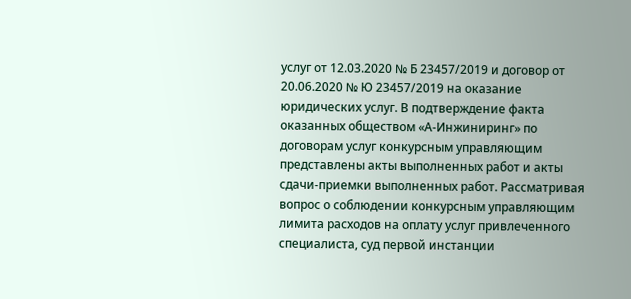услуг от 12.03.2020 № Б 23457/2019 и договор от 20.06.2020 № Ю 23457/2019 на оказание юридических услуг. В подтверждение факта оказанных обществом «А-Инжиниринг» по договорам услуг конкурсным управляющим представлены акты выполненных работ и акты сдачи-приемки выполненных работ. Рассматривая вопрос о соблюдении конкурсным управляющим лимита расходов на оплату услуг привлеченного специалиста, суд первой инстанции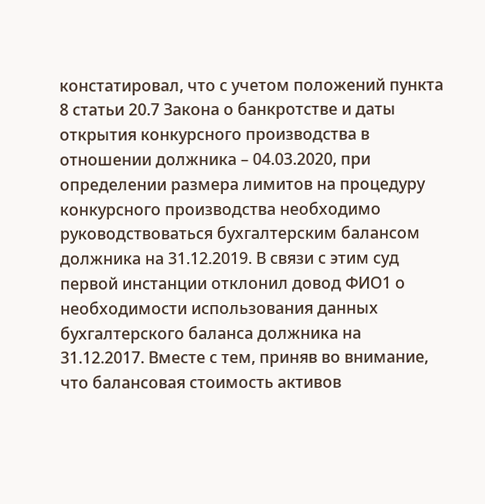констатировал, что с учетом положений пункта 8 статьи 20.7 Закона о банкротстве и даты открытия конкурсного производства в отношении должника – 04.03.2020, при определении размера лимитов на процедуру конкурсного производства необходимо руководствоваться бухгалтерским балансом должника на 31.12.2019. В связи с этим суд первой инстанции отклонил довод ФИО1 о необходимости использования данных бухгалтерского баланса должника на 31.12.2017. Вместе с тем, приняв во внимание, что балансовая стоимость активов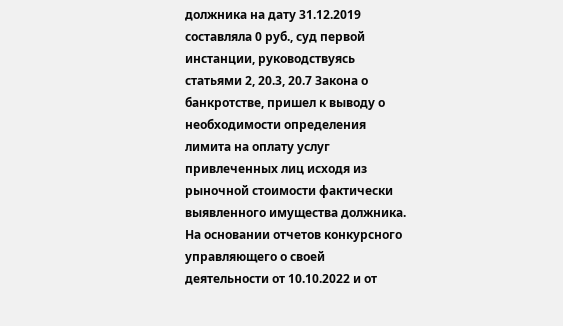должника на дату 31.12.2019 составляла 0 руб., суд первой инстанции, руководствуясь статьями 2, 20.3, 20.7 Закона о банкротстве, пришел к выводу о необходимости определения лимита на оплату услуг привлеченных лиц исходя из рыночной стоимости фактически выявленного имущества должника. На основании отчетов конкурсного управляющего о своей деятельности от 10.10.2022 и от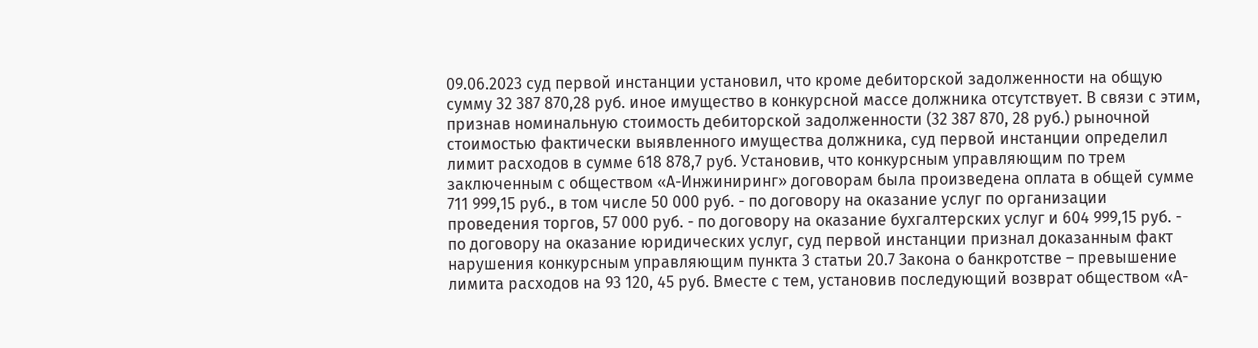09.06.2023 суд первой инстанции установил, что кроме дебиторской задолженности на общую сумму 32 387 870,28 руб. иное имущество в конкурсной массе должника отсутствует. В связи с этим, признав номинальную стоимость дебиторской задолженности (32 387 870, 28 руб.) рыночной стоимостью фактически выявленного имущества должника, суд первой инстанции определил лимит расходов в сумме 618 878,7 руб. Установив, что конкурсным управляющим по трем заключенным с обществом «А-Инжиниринг» договорам была произведена оплата в общей сумме 711 999,15 руб., в том числе 50 000 руб. - по договору на оказание услуг по организации проведения торгов, 57 000 руб. - по договору на оказание бухгалтерских услуг и 604 999,15 руб. - по договору на оказание юридических услуг, суд первой инстанции признал доказанным факт нарушения конкурсным управляющим пункта 3 статьи 20.7 Закона о банкротстве – превышение лимита расходов на 93 120, 45 руб. Вместе с тем, установив последующий возврат обществом «А-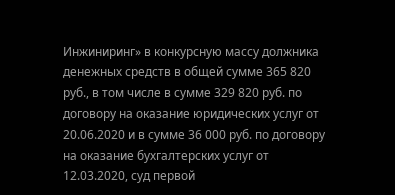Инжиниринг» в конкурсную массу должника денежных средств в общей сумме 365 820 руб., в том числе в сумме 329 820 руб. по договору на оказание юридических услуг от 20.06.2020 и в сумме 36 000 руб. по договору на оказание бухгалтерских услуг от 12.03.2020, суд первой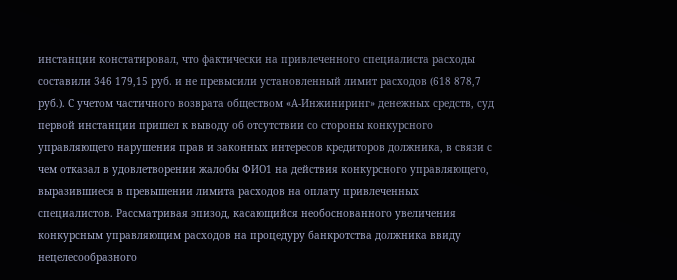инстанции констатировал, что фактически на привлеченного специалиста расходы составили 346 179,15 руб. и не превысили установленный лимит расходов (618 878,7 руб.). С учетом частичного возврата обществом «А-Инжиниринг» денежных средств, суд первой инстанции пришел к выводу об отсутствии со стороны конкурсного управляющего нарушения прав и законных интересов кредиторов должника, в связи с чем отказал в удовлетворении жалобы ФИО1 на действия конкурсного управляющего, выразившиеся в превышении лимита расходов на оплату привлеченных специалистов. Рассматривая эпизод, касающийся необоснованного увеличения конкурсным управляющим расходов на процедуру банкротства должника ввиду нецелесообразного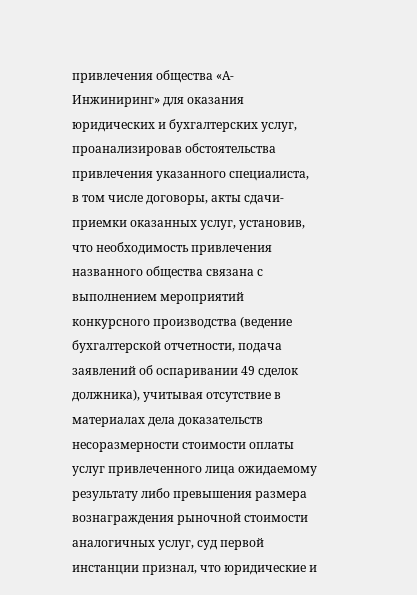привлечения общества «А-Инжиниринг» для оказания юридических и бухгалтерских услуг, проанализировав обстоятельства привлечения указанного специалиста, в том числе договоры, акты сдачи-приемки оказанных услуг, установив, что необходимость привлечения названного общества связана с выполнением мероприятий конкурсного производства (ведение бухгалтерской отчетности, подача заявлений об оспаривании 49 сделок должника), учитывая отсутствие в материалах дела доказательств несоразмерности стоимости оплаты услуг привлеченного лица ожидаемому результату либо превышения размера вознаграждения рыночной стоимости аналогичных услуг, суд первой инстанции признал, что юридические и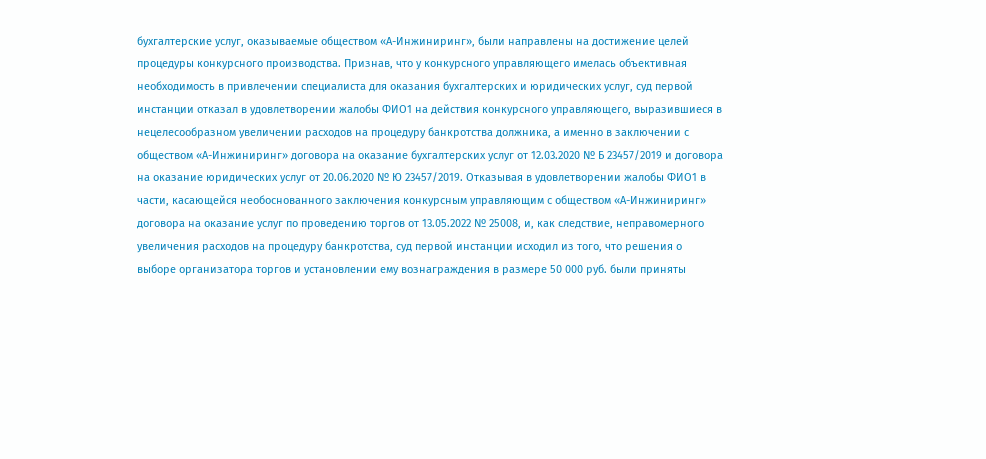бухгалтерские услуг, оказываемые обществом «А-Инжиниринг», были направлены на достижение целей процедуры конкурсного производства. Признав, что у конкурсного управляющего имелась объективная необходимость в привлечении специалиста для оказания бухгалтерских и юридических услуг, суд первой инстанции отказал в удовлетворении жалобы ФИО1 на действия конкурсного управляющего, выразившиеся в нецелесообразном увеличении расходов на процедуру банкротства должника, а именно в заключении с обществом «А-Инжиниринг» договора на оказание бухгалтерских услуг от 12.03.2020 № Б 23457/2019 и договора на оказание юридических услуг от 20.06.2020 № Ю 23457/2019. Отказывая в удовлетворении жалобы ФИО1 в части, касающейся необоснованного заключения конкурсным управляющим с обществом «А-Инжиниринг» договора на оказание услуг по проведению торгов от 13.05.2022 № 25008, и, как следствие, неправомерного увеличения расходов на процедуру банкротства, суд первой инстанции исходил из того, что решения о выборе организатора торгов и установлении ему вознаграждения в размере 50 000 руб. были приняты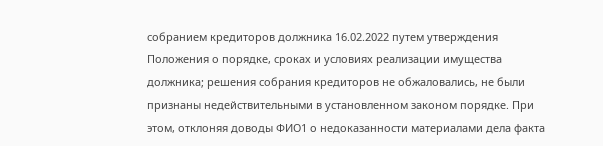собранием кредиторов должника 16.02.2022 путем утверждения Положения о порядке, сроках и условиях реализации имущества должника; решения собрания кредиторов не обжаловались, не были признаны недействительными в установленном законом порядке. При этом, отклоняя доводы ФИО1 о недоказанности материалами дела факта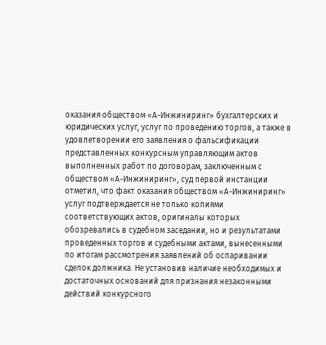оказания обществом «А-Инжиниринг» бухгалтерских и юридических услуг, услуг по проведению торгов, а также в удовлетворении его заявления о фальсификации представленных конкурсным управляющим актов выполненных работ по договорам, заключенным с обществом «А-Инжиниринг», суд первой инстанции отметил, что факт оказания обществом «А-Инжиниринг» услуг подтверждается не только копиями соответствующих актов, оригиналы которых обозревались в судебном заседании, но и результатами проведенных торгов и судебными актами, вынесенными по итогам рассмотрения заявлений об оспаривании сделок должника. Не установив наличие необходимых и достаточных оснований для признания незаконными действий конкурсного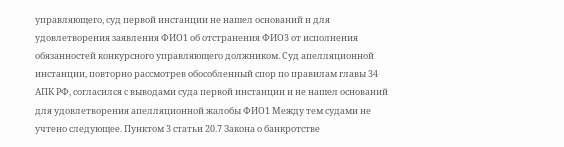управляющего, суд первой инстанции не нашел оснований и для удовлетворения заявления ФИО1 об отстранения ФИО3 от исполнения обязанностей конкурсного управляющего должником. Суд апелляционной инстанции, повторно рассмотрев обособленный спор по правилам главы 34 АПК РФ, согласился с выводами суда первой инстанции и не нашел оснований для удовлетворения апелляционной жалобы ФИО1 Между тем судами не учтено следующее. Пунктом 3 статьи 20.7 Закона о банкротстве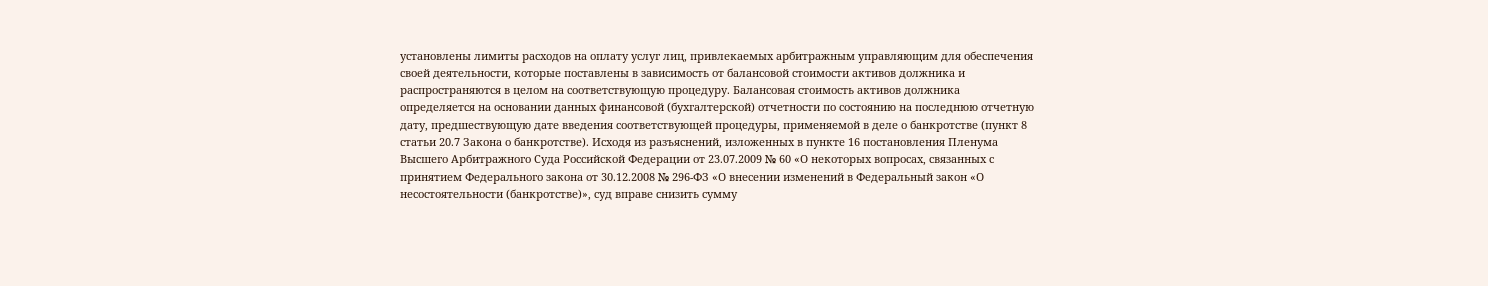установлены лимиты расходов на оплату услуг лиц, привлекаемых арбитражным управляющим для обеспечения своей деятельности, которые поставлены в зависимость от балансовой стоимости активов должника и распространяются в целом на соответствующую процедуру. Балансовая стоимость активов должника определяется на основании данных финансовой (бухгалтерской) отчетности по состоянию на последнюю отчетную дату, предшествующую дате введения соответствующей процедуры, применяемой в деле о банкротстве (пункт 8 статьи 20.7 Закона о банкротстве). Исходя из разъяснений, изложенных в пункте 16 постановления Пленума Высшего Арбитражного Суда Российской Федерации от 23.07.2009 № 60 «О некоторых вопросах, связанных с принятием Федерального закона от 30.12.2008 № 296-ФЗ «О внесении изменений в Федеральный закон «О несостоятельности (банкротстве)», суд вправе снизить сумму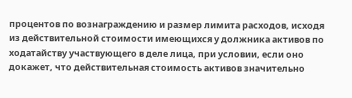процентов по вознаграждению и размер лимита расходов, исходя из действительной стоимости имеющихся у должника активов по ходатайству участвующего в деле лица, при условии, если оно докажет, что действительная стоимость активов значительно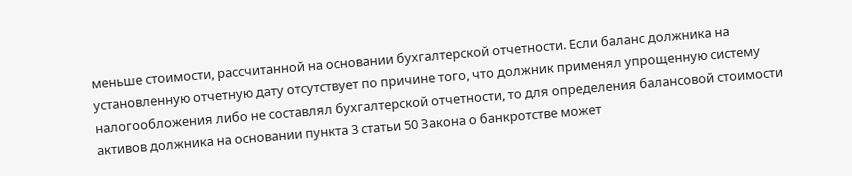меньше стоимости, рассчитанной на основании бухгалтерской отчетности. Если баланс должника на установленную отчетную дату отсутствует по причине того, что должник применял упрощенную систему налогообложения либо не составлял бухгалтерской отчетности, то для определения балансовой стоимости активов должника на основании пункта 3 статьи 50 Закона о банкротстве может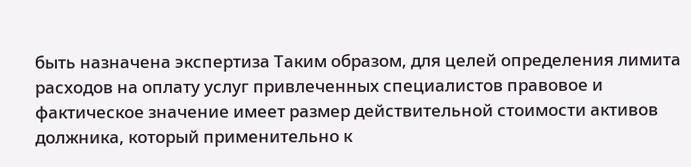быть назначена экспертиза Таким образом, для целей определения лимита расходов на оплату услуг привлеченных специалистов правовое и фактическое значение имеет размер действительной стоимости активов должника, который применительно к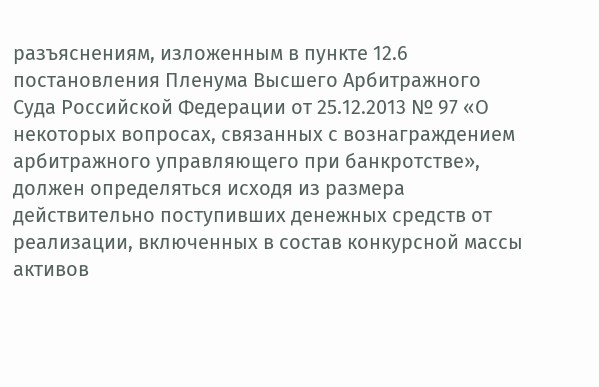разъяснениям, изложенным в пункте 12.6 постановления Пленума Высшего Арбитражного Суда Российской Федерации от 25.12.2013 № 97 «О некоторых вопросах, связанных с вознаграждением арбитражного управляющего при банкротстве», должен определяться исходя из размера действительно поступивших денежных средств от реализации, включенных в состав конкурсной массы активов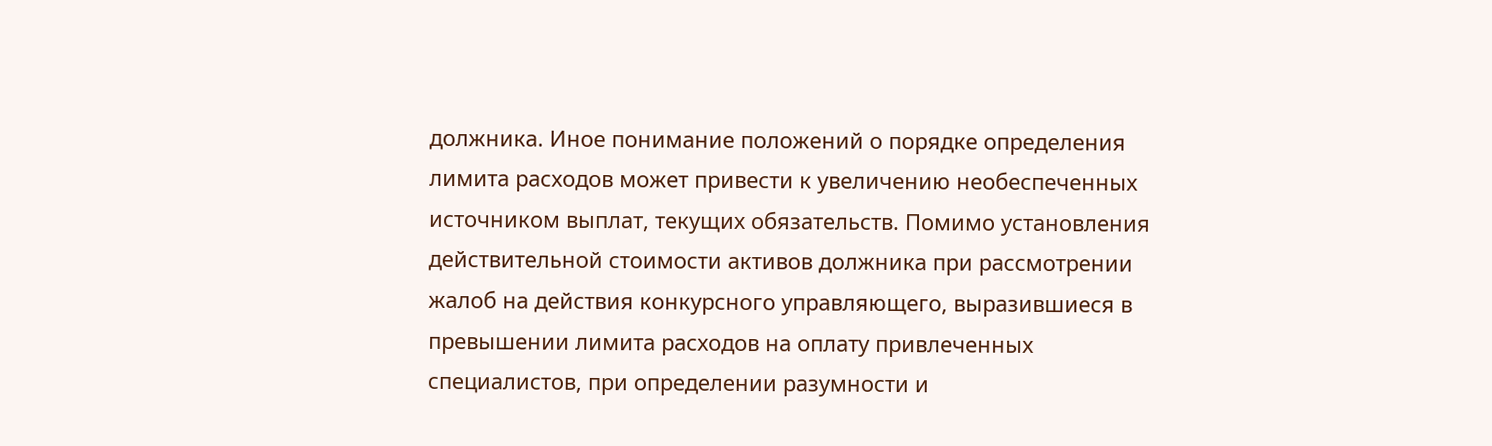должника. Иное понимание положений о порядке определения лимита расходов может привести к увеличению необеспеченных источником выплат, текущих обязательств. Помимо установления действительной стоимости активов должника при рассмотрении жалоб на действия конкурсного управляющего, выразившиеся в превышении лимита расходов на оплату привлеченных специалистов, при определении разумности и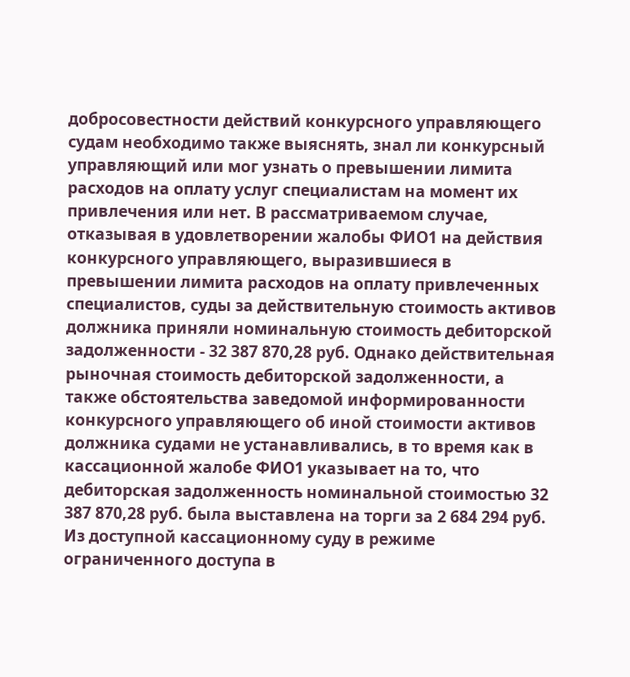добросовестности действий конкурсного управляющего судам необходимо также выяснять, знал ли конкурсный управляющий или мог узнать о превышении лимита расходов на оплату услуг специалистам на момент их привлечения или нет. В рассматриваемом случае, отказывая в удовлетворении жалобы ФИО1 на действия конкурсного управляющего, выразившиеся в превышении лимита расходов на оплату привлеченных специалистов, суды за действительную стоимость активов должника приняли номинальную стоимость дебиторской задолженности - 32 387 870,28 руб. Однако действительная рыночная стоимость дебиторской задолженности, а также обстоятельства заведомой информированности конкурсного управляющего об иной стоимости активов должника судами не устанавливались, в то время как в кассационной жалобе ФИО1 указывает на то, что дебиторская задолженность номинальной стоимостью 32 387 870,28 руб. была выставлена на торги за 2 684 294 руб. Из доступной кассационному суду в режиме ограниченного доступа в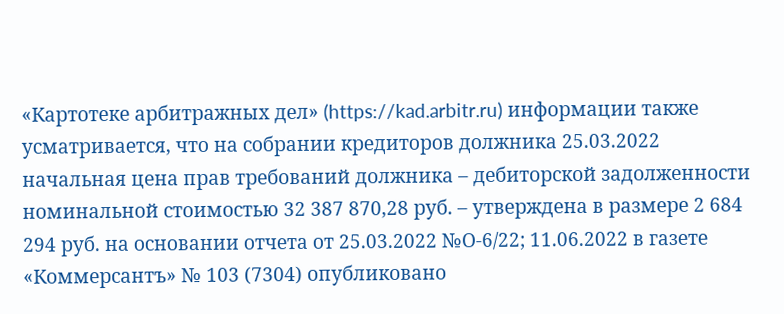«Картотеке арбитражных дел» (https://kad.arbitr.ru) информации также усматривается, что на собрании кредиторов должника 25.03.2022 начальная цена прав требований должника – дебиторской задолженности номинальной стоимостью 32 387 870,28 руб. – утверждена в размере 2 684 294 руб. на основании отчета от 25.03.2022 №О-6/22; 11.06.2022 в газете «Коммерсантъ» № 103 (7304) опубликовано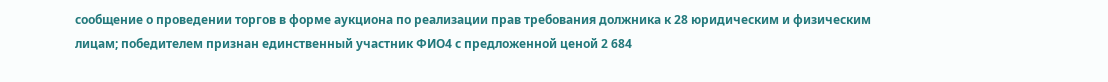сообщение о проведении торгов в форме аукциона по реализации прав требования должника к 28 юридическим и физическим лицам; победителем признан единственный участник ФИО4 с предложенной ценой 2 684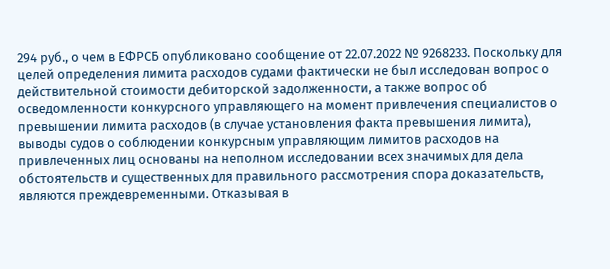294 руб., о чем в ЕФРСБ опубликовано сообщение от 22.07.2022 № 9268233. Поскольку для целей определения лимита расходов судами фактически не был исследован вопрос о действительной стоимости дебиторской задолженности, а также вопрос об осведомленности конкурсного управляющего на момент привлечения специалистов о превышении лимита расходов (в случае установления факта превышения лимита), выводы судов о соблюдении конкурсным управляющим лимитов расходов на привлеченных лиц основаны на неполном исследовании всех значимых для дела обстоятельств и существенных для правильного рассмотрения спора доказательств, являются преждевременными. Отказывая в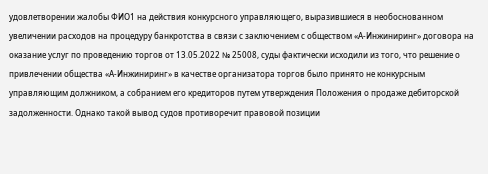удовлетворении жалобы ФИО1 на действия конкурсного управляющего, выразившиеся в необоснованном увеличении расходов на процедуру банкротства в связи с заключением с обществом «А-Инжиниринг» договора на оказание услуг по проведению торгов от 13.05.2022 № 25008, суды фактически исходили из того, что решение о привлечении общества «А-Инжиниринг» в качестве организатора торгов было принято не конкурсным управляющим должником, а собранием его кредиторов путем утверждения Положения о продаже дебиторской задолженности. Однако такой вывод судов противоречит правовой позиции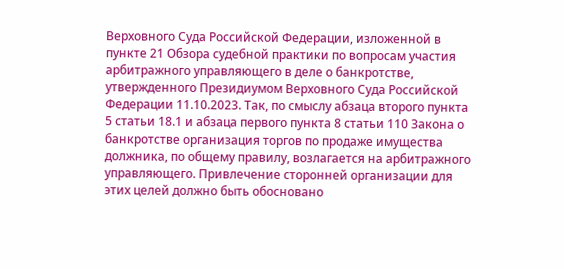Верховного Суда Российской Федерации, изложенной в пункте 21 Обзора судебной практики по вопросам участия арбитражного управляющего в деле о банкротстве, утвержденного Президиумом Верховного Суда Российской Федерации 11.10.2023. Так, по смыслу абзаца второго пункта 5 статьи 18.1 и абзаца первого пункта 8 статьи 110 Закона о банкротстве организация торгов по продаже имущества должника, по общему правилу, возлагается на арбитражного управляющего. Привлечение сторонней организации для этих целей должно быть обосновано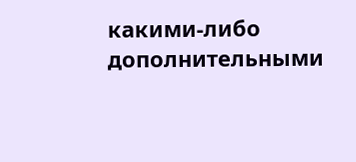какими-либо дополнительными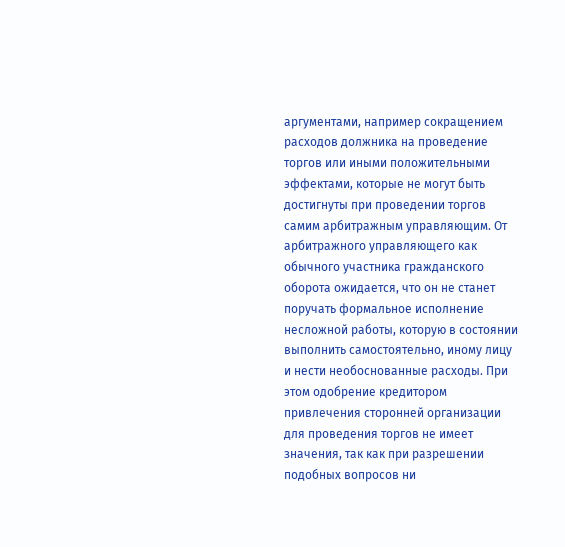аргументами, например сокращением расходов должника на проведение торгов или иными положительными эффектами, которые не могут быть достигнуты при проведении торгов самим арбитражным управляющим. От арбитражного управляющего как обычного участника гражданского оборота ожидается, что он не станет поручать формальное исполнение несложной работы, которую в состоянии выполнить самостоятельно, иному лицу и нести необоснованные расходы. При этом одобрение кредитором привлечения сторонней организации для проведения торгов не имеет значения, так как при разрешении подобных вопросов ни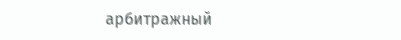арбитражный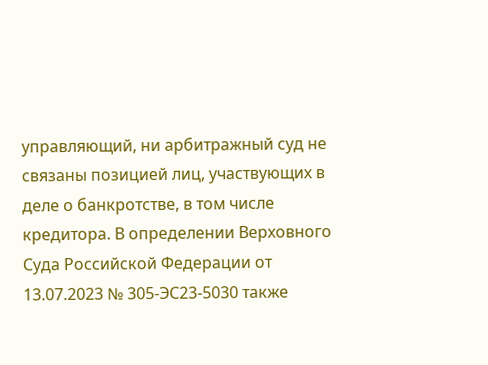управляющий, ни арбитражный суд не связаны позицией лиц, участвующих в деле о банкротстве, в том числе кредитора. В определении Верховного Суда Российской Федерации от 13.07.2023 № 305-ЭС23-5030 также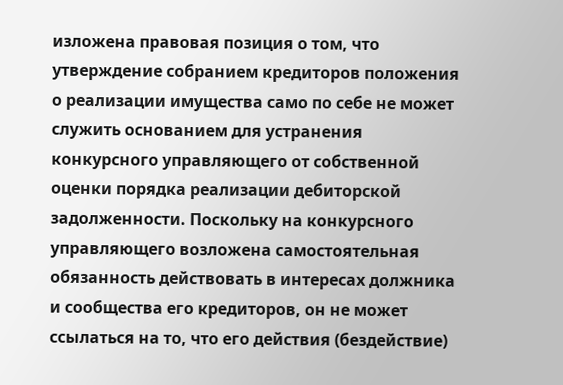изложена правовая позиция о том, что утверждение собранием кредиторов положения о реализации имущества само по себе не может служить основанием для устранения конкурсного управляющего от собственной оценки порядка реализации дебиторской задолженности. Поскольку на конкурсного управляющего возложена самостоятельная обязанность действовать в интересах должника и сообщества его кредиторов, он не может ссылаться на то, что его действия (бездействие)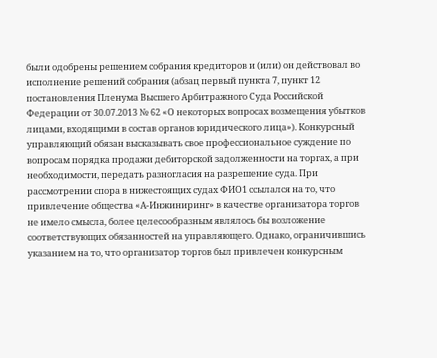были одобрены решением собрания кредиторов и (или) он действовал во исполнение решений собрания (абзац первый пункта 7, пункт 12 постановления Пленума Высшего Арбитражного Суда Российской Федерации от 30.07.2013 № 62 «О некоторых вопросах возмещения убытков лицами, входящими в состав органов юридического лица»). Конкурсный управляющий обязан высказывать свое профессиональное суждение по вопросам порядка продажи дебиторской задолженности на торгах, а при необходимости, передать разногласия на разрешение суда. При рассмотрении спора в нижестоящих судах ФИО1 ссылался на то, что привлечение общества «А-Инжиниринг» в качестве организатора торгов не имело смысла, более целесообразным являлось бы возложение соответствующих обязанностей на управляющего. Однако, ограничившись указанием на то, что организатор торгов был привлечен конкурсным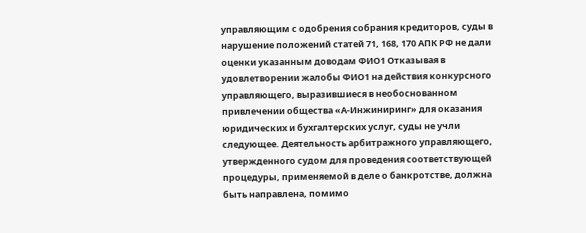управляющим с одобрения собрания кредиторов, суды в нарушение положений статей 71, 168, 170 АПК РФ не дали оценки указанным доводам ФИО1 Отказывая в удовлетворении жалобы ФИО1 на действия конкурсного управляющего, выразившиеся в необоснованном привлечении общества «А-Инжиниринг» для оказания юридических и бухгалтерских услуг, суды не учли следующее. Деятельность арбитражного управляющего, утвержденного судом для проведения соответствующей процедуры, применяемой в деле о банкротстве, должна быть направлена, помимо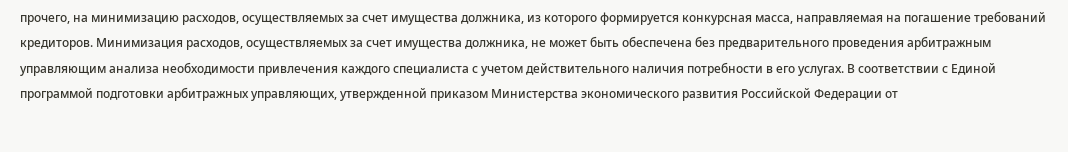прочего, на минимизацию расходов, осуществляемых за счет имущества должника, из которого формируется конкурсная масса, направляемая на погашение требований кредиторов. Минимизация расходов, осуществляемых за счет имущества должника, не может быть обеспечена без предварительного проведения арбитражным управляющим анализа необходимости привлечения каждого специалиста с учетом действительного наличия потребности в его услугах. В соответствии с Единой программой подготовки арбитражных управляющих, утвержденной приказом Министерства экономического развития Российской Федерации от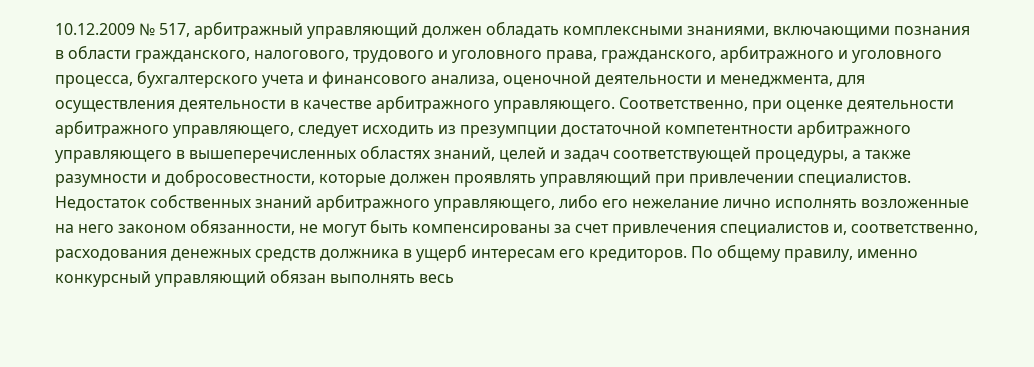10.12.2009 № 517, арбитражный управляющий должен обладать комплексными знаниями, включающими познания в области гражданского, налогового, трудового и уголовного права, гражданского, арбитражного и уголовного процесса, бухгалтерского учета и финансового анализа, оценочной деятельности и менеджмента, для осуществления деятельности в качестве арбитражного управляющего. Соответственно, при оценке деятельности арбитражного управляющего, следует исходить из презумпции достаточной компетентности арбитражного управляющего в вышеперечисленных областях знаний, целей и задач соответствующей процедуры, а также разумности и добросовестности, которые должен проявлять управляющий при привлечении специалистов. Недостаток собственных знаний арбитражного управляющего, либо его нежелание лично исполнять возложенные на него законом обязанности, не могут быть компенсированы за счет привлечения специалистов и, соответственно, расходования денежных средств должника в ущерб интересам его кредиторов. По общему правилу, именно конкурсный управляющий обязан выполнять весь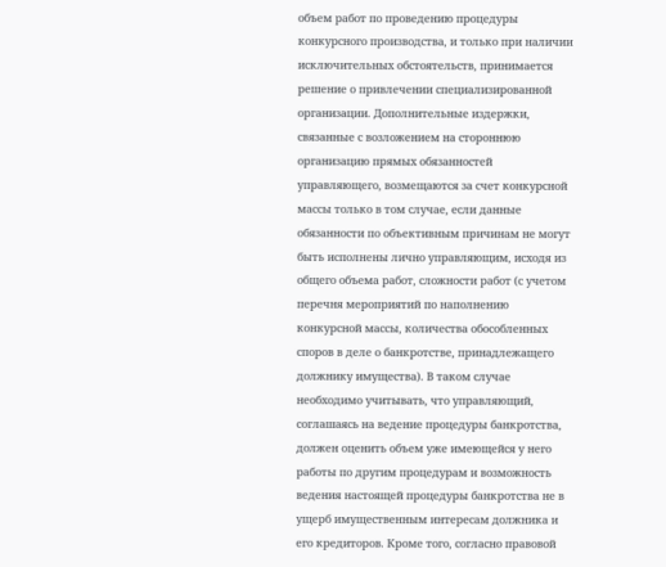объем работ по проведению процедуры конкурсного производства, и только при наличии исключительных обстоятельств, принимается решение о привлечении специализированной организации. Дополнительные издержки, связанные с возложением на стороннюю организацию прямых обязанностей управляющего, возмещаются за счет конкурсной массы только в том случае, если данные обязанности по объективным причинам не могут быть исполнены лично управляющим, исходя из общего объема работ, сложности работ (с учетом перечня мероприятий по наполнению конкурсной массы, количества обособленных споров в деле о банкротстве, принадлежащего должнику имущества). В таком случае необходимо учитывать, что управляющий, соглашаясь на ведение процедуры банкротства, должен оценить объем уже имеющейся у него работы по другим процедурам и возможность ведения настоящей процедуры банкротства не в ущерб имущественным интересам должника и его кредиторов. Кроме того, согласно правовой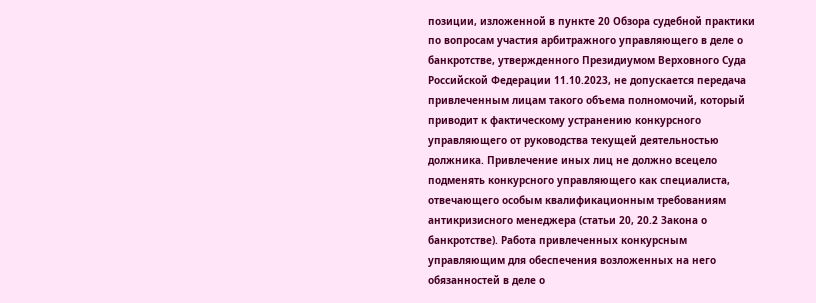позиции, изложенной в пункте 20 Обзора судебной практики по вопросам участия арбитражного управляющего в деле о банкротстве, утвержденного Президиумом Верховного Суда Российской Федерации 11.10.2023, не допускается передача привлеченным лицам такого объема полномочий, который приводит к фактическому устранению конкурсного управляющего от руководства текущей деятельностью должника. Привлечение иных лиц не должно всецело подменять конкурсного управляющего как специалиста, отвечающего особым квалификационным требованиям антикризисного менеджера (статьи 20, 20.2 Закона о банкротстве). Работа привлеченных конкурсным управляющим для обеспечения возложенных на него обязанностей в деле о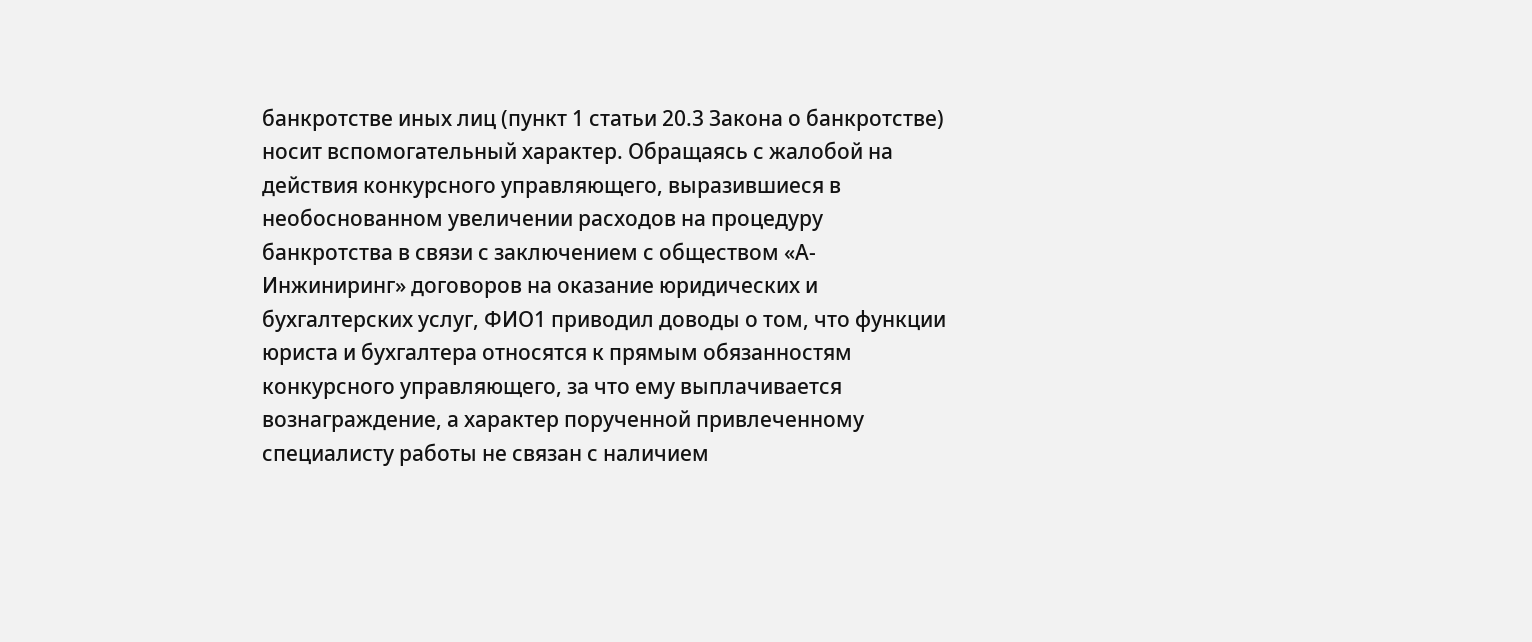банкротстве иных лиц (пункт 1 статьи 20.3 Закона о банкротстве) носит вспомогательный характер. Обращаясь с жалобой на действия конкурсного управляющего, выразившиеся в необоснованном увеличении расходов на процедуру банкротства в связи с заключением с обществом «А-Инжиниринг» договоров на оказание юридических и бухгалтерских услуг, ФИО1 приводил доводы о том, что функции юриста и бухгалтера относятся к прямым обязанностям конкурсного управляющего, за что ему выплачивается вознаграждение, а характер порученной привлеченному специалисту работы не связан с наличием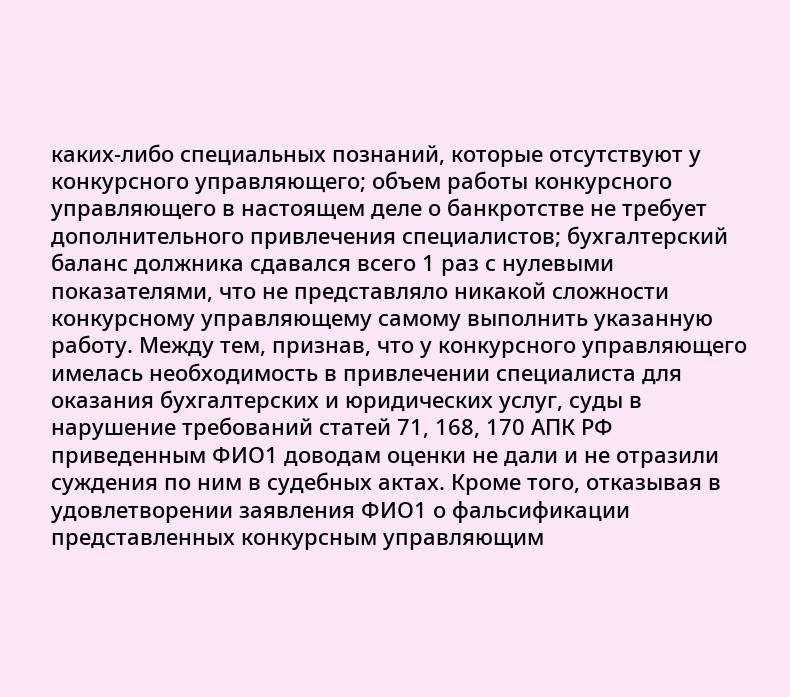каких-либо специальных познаний, которые отсутствуют у конкурсного управляющего; объем работы конкурсного управляющего в настоящем деле о банкротстве не требует дополнительного привлечения специалистов; бухгалтерский баланс должника сдавался всего 1 раз с нулевыми показателями, что не представляло никакой сложности конкурсному управляющему самому выполнить указанную работу. Между тем, признав, что у конкурсного управляющего имелась необходимость в привлечении специалиста для оказания бухгалтерских и юридических услуг, суды в нарушение требований статей 71, 168, 170 АПК РФ приведенным ФИО1 доводам оценки не дали и не отразили суждения по ним в судебных актах. Кроме того, отказывая в удовлетворении заявления ФИО1 о фальсификации представленных конкурсным управляющим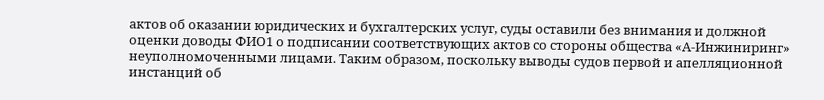актов об оказании юридических и бухгалтерских услуг, суды оставили без внимания и должной оценки доводы ФИО1 о подписании соответствующих актов со стороны общества «А-Инжиниринг» неуполномоченными лицами. Таким образом, поскольку выводы судов первой и апелляционной инстанций об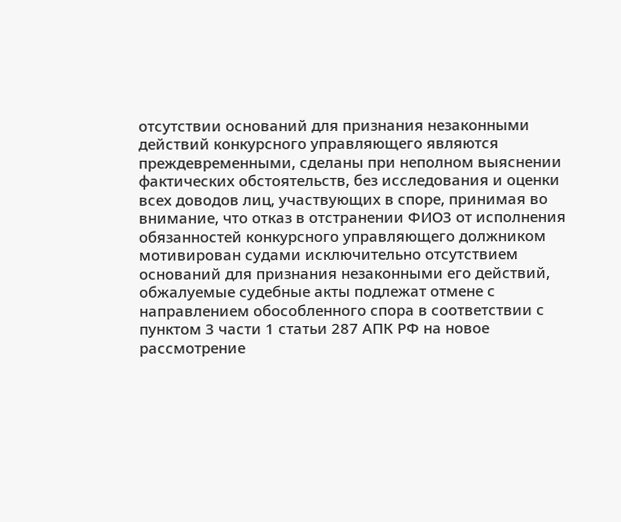отсутствии оснований для признания незаконными действий конкурсного управляющего являются преждевременными, сделаны при неполном выяснении фактических обстоятельств, без исследования и оценки всех доводов лиц, участвующих в споре, принимая во внимание, что отказ в отстранении ФИО3 от исполнения обязанностей конкурсного управляющего должником мотивирован судами исключительно отсутствием оснований для признания незаконными его действий, обжалуемые судебные акты подлежат отмене с направлением обособленного спора в соответствии с пунктом 3 части 1 статьи 287 АПК РФ на новое рассмотрение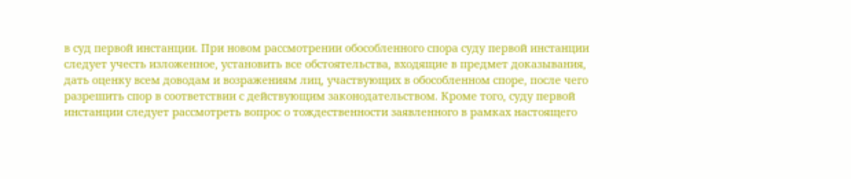в суд первой инстанции. При новом рассмотрении обособленного спора суду первой инстанции следует учесть изложенное, установить все обстоятельства, входящие в предмет доказывания, дать оценку всем доводам и возражениям лиц, участвующих в обособленном споре, после чего разрешить спор в соответствии с действующим законодательством. Кроме того, суду первой инстанции следует рассмотреть вопрос о тождественности заявленного в рамках настоящего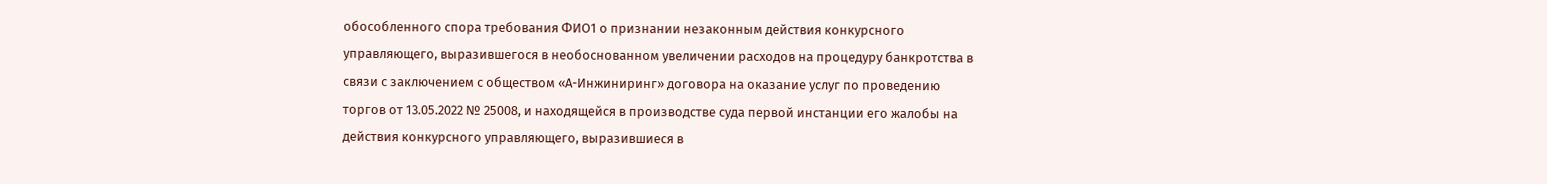обособленного спора требования ФИО1 о признании незаконным действия конкурсного управляющего, выразившегося в необоснованном увеличении расходов на процедуру банкротства в связи с заключением с обществом «А-Инжиниринг» договора на оказание услуг по проведению торгов от 13.05.2022 № 25008, и находящейся в производстве суда первой инстанции его жалобы на действия конкурсного управляющего, выразившиеся в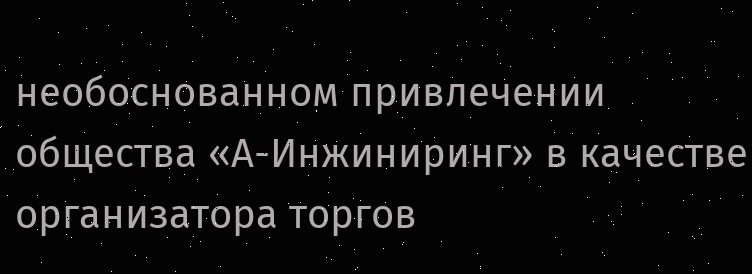необоснованном привлечении общества «А-Инжиниринг» в качестве организатора торгов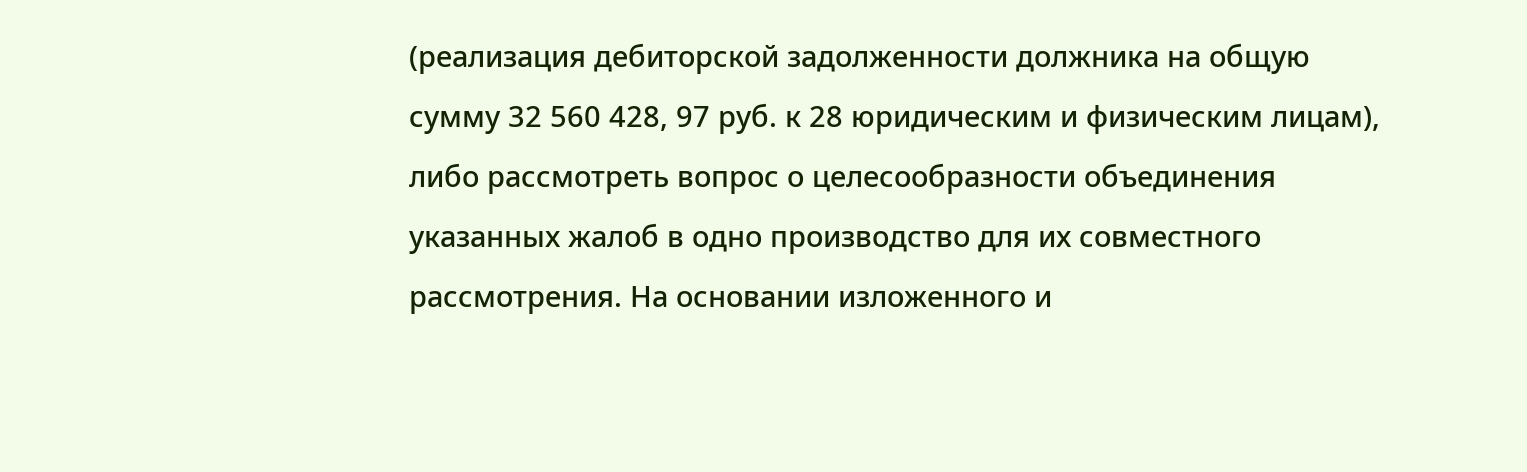(реализация дебиторской задолженности должника на общую сумму 32 560 428, 97 руб. к 28 юридическим и физическим лицам), либо рассмотреть вопрос о целесообразности объединения указанных жалоб в одно производство для их совместного рассмотрения. На основании изложенного и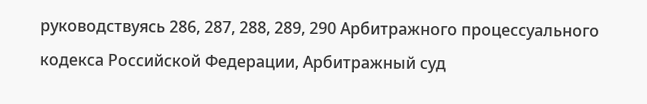руководствуясь 286, 287, 288, 289, 290 Арбитражного процессуального кодекса Российской Федерации, Арбитражный суд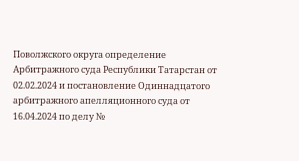Поволжского округа определение Арбитражного суда Республики Татарстан от 02.02.2024 и постановление Одиннадцатого арбитражного апелляционного суда от 16.04.2024 по делу №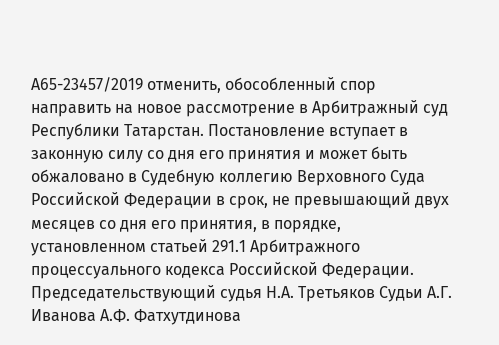А65-23457/2019 отменить, обособленный спор направить на новое рассмотрение в Арбитражный суд Республики Татарстан. Постановление вступает в законную силу со дня его принятия и может быть обжаловано в Судебную коллегию Верховного Суда Российской Федерации в срок, не превышающий двух месяцев со дня его принятия, в порядке, установленном статьей 291.1 Арбитражного процессуального кодекса Российской Федерации. Председательствующий судья Н.А. Третьяков Судьи А.Г. Иванова А.Ф. Фатхутдинова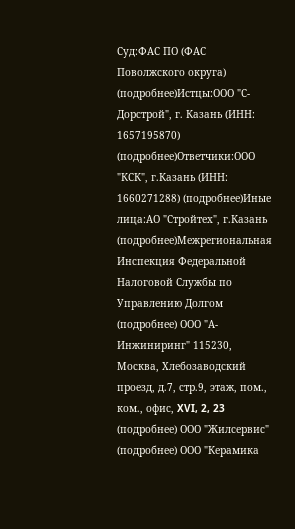Суд:ФАС ПО (ФАС Поволжского округа) (подробнее)Истцы:ООО "С-Дорстрой", г. Казань (ИНН: 1657195870) (подробнее)Ответчики:ООО "КСК", г.Казань (ИНН: 1660271288) (подробнее)Иные лица:АО "Стройтех", г.Казань (подробнее)Межрегиональная Инспекция Федеральной Налоговой Службы по Управлению Долгом (подробнее) ООО "А-Инжиниринг" 115230, Москва, Хлебозаводский проезд, д.7, стр.9, этаж, пом., ком., офис, XVI, 2, 23 (подробнее) ООО "Жилсервис" (подробнее) ООО "Керамика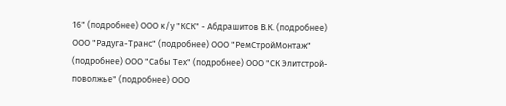16" (подробнее) ООО к/у "КСК" - Абдрашитов В.К. (подробнее) ООО "Радуга-Транс" (подробнее) ООО "РемСтройМонтаж" (подробнее) ООО "Сабы Тех" (подробнее) ООО "СК Элитстрой-поволжье" (подробнее) ООО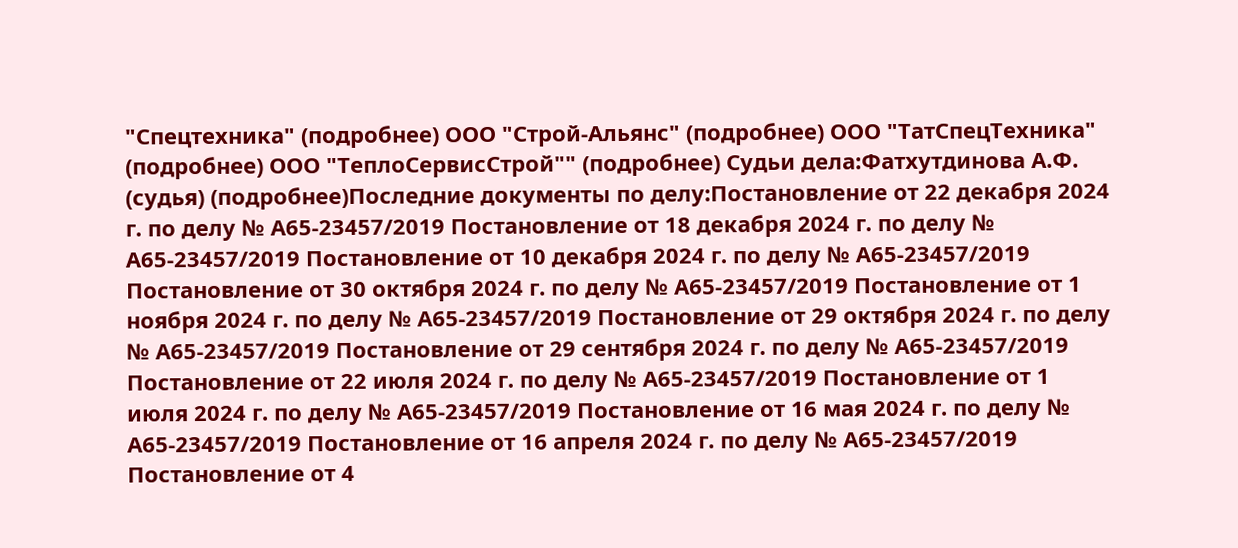"Спецтехника" (подробнее) ООО "Строй-Альянс" (подробнее) ООО "ТатСпецТехника" (подробнее) ООО "ТеплоСервисСтрой"" (подробнее) Судьи дела:Фатхутдинова А.Ф. (судья) (подробнее)Последние документы по делу:Постановление от 22 декабря 2024 г. по делу № А65-23457/2019 Постановление от 18 декабря 2024 г. по делу № А65-23457/2019 Постановление от 10 декабря 2024 г. по делу № А65-23457/2019 Постановление от 30 октября 2024 г. по делу № А65-23457/2019 Постановление от 1 ноября 2024 г. по делу № А65-23457/2019 Постановление от 29 октября 2024 г. по делу № А65-23457/2019 Постановление от 29 сентября 2024 г. по делу № А65-23457/2019 Постановление от 22 июля 2024 г. по делу № А65-23457/2019 Постановление от 1 июля 2024 г. по делу № А65-23457/2019 Постановление от 16 мая 2024 г. по делу № А65-23457/2019 Постановление от 16 апреля 2024 г. по делу № А65-23457/2019 Постановление от 4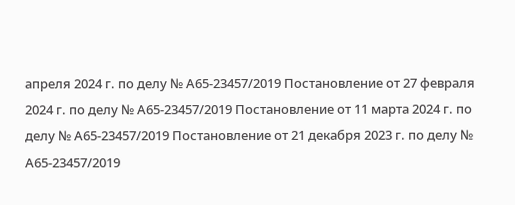апреля 2024 г. по делу № А65-23457/2019 Постановление от 27 февраля 2024 г. по делу № А65-23457/2019 Постановление от 11 марта 2024 г. по делу № А65-23457/2019 Постановление от 21 декабря 2023 г. по делу № А65-23457/2019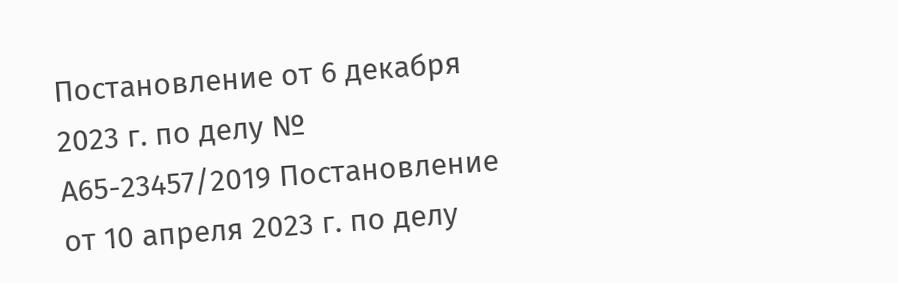Постановление от 6 декабря 2023 г. по делу № А65-23457/2019 Постановление от 10 апреля 2023 г. по делу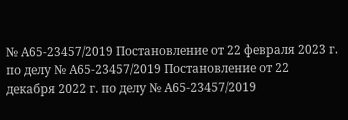№ А65-23457/2019 Постановление от 22 февраля 2023 г. по делу № А65-23457/2019 Постановление от 22 декабря 2022 г. по делу № А65-23457/2019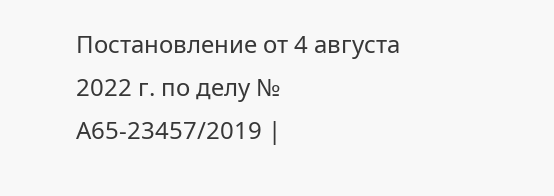Постановление от 4 августа 2022 г. по делу № А65-23457/2019 |